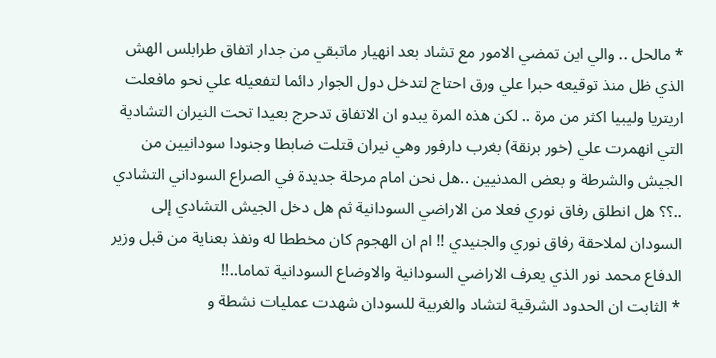* مالحل .. والي اين تمضي الامور مع تشاد بعد انهيار ماتبقي من جدار اتفاق طرابلس الهش الذي ظل منذ توقيعه حبرا علي ورق احتاج لتدخل دول الجوار دائما لتفعيله علي نحو مافعلت اريتريا وليبيا اكثر من مرة .. لكن هذه المرة يبدو ان الاتفاق تدحرج بعيدا تحت النيران التشادية التي انهمرت علي (خور برنقة) بغرب دارفور وهي نيران قتلت ضابطا وجنودا سودانيين من الجيش والشرطة و بعض المدنيين ..هل نحن امام مرحلة جديدة في الصراع السوداني التشادي ..؟؟ هل انطلق رفاق نوري فعلا من الاراضي السودانية ثم هل دخل الجيش التشادي إلى السودان لملاحقة رفاق نوري والجنيدي !! ام ان الهجوم كان مخططا له ونفذ بعناية من قبل وزير الدفاع محمد نور الذي يعرف الاراضي السودانية والاوضاع السودانية تماما..!!
* الثابت ان الحدود الشرقية لتشاد والغربية للسودان شهدت عمليات نشطة و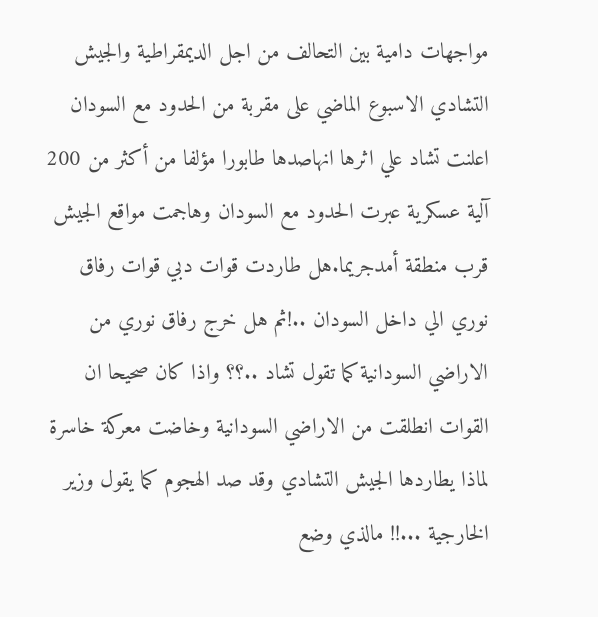مواجهات دامية بين التحالف من اجل الديمقراطية والجيش التشادي الاسبوع الماضي على مقربة من الحدود مع السودان اعلنت تشاد علي اثرها انهاصدها طابورا مؤلفا من أكثر من 200 آلية عسكرية عبرت الحدود مع السودان وهاجمت مواقع الجيش قرب منطقة أمدجريما.هل طاردت قوات دبي قوات رفاق نوري الي داخل السودان ..!ثم هل خرج رفاق نوري من الاراضي السودانية كما تقول تشاد ..؟؟ واذا كان صحيحا ان القوات انطلقت من الاراضي السودانية وخاضت معركة خاسرة لماذا يطاردها الجيش التشادي وقد صد الهجوم كما يقول وزير الخارجية ...!! مالذي وضع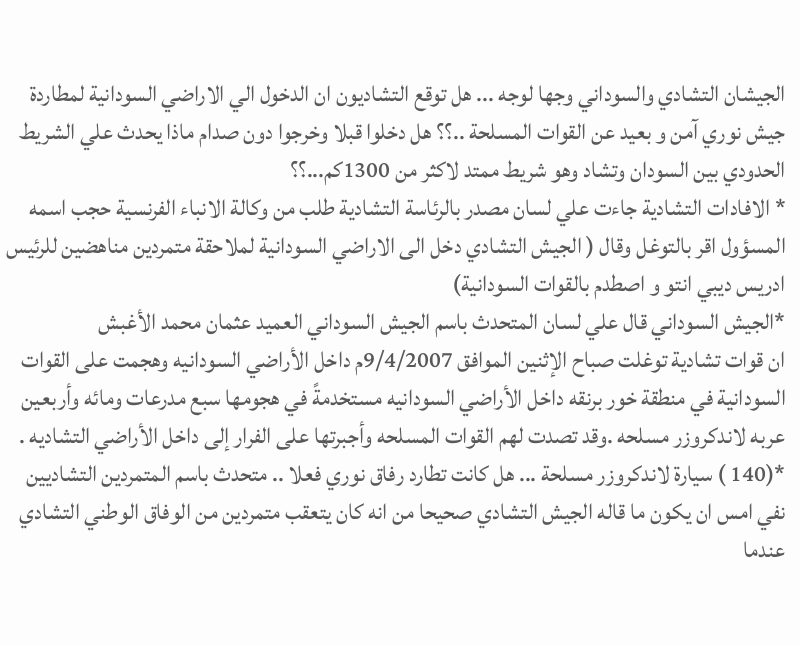الجيشان التشادي والسوداني وجها لوجه ... هل توقع التشاديون ان الدخول الي الاراضي السودانية لمطاردة جيش نوري آمن و بعيد عن القوات المسلحة ..؟؟ هل دخلوا قبلا وخرجوا دون صدام ماذا يحدث علي الشريط الحدودي بين السودان وتشاد وهو شريط ممتد لاكثر من 1300كم...؟؟
* الافادات التشادية جاءت علي لسان مصدر بالرئاسة التشادية طلب من وكالة الانباء الفرنسية حجب اسمه المسؤول اقر بالتوغل وقال ( الجيش التشادي دخل الى الاراضي السودانية لملاحقة متمردين مناهضين للرئيس ادريس ديبي انتو و اصطدم بالقوات السودانية)
*الجيش السوداني قال علي لسان المتحدث باسم الجيش السوداني العميد عثمان محمد الأغبش
ان قوات تشادية توغلت صباح الإثنين الموافق 9/4/2007م داخل الأراضي السودانيه وهجمت على القوات السودانية في منطقة خور برنقه داخل الأراضي السودانيه مستخدمةً في هجومها سبع مدرعات ومائه وأربعين عربه لاندكروزر مسلحه .وقد تصدت لهم القوات المسلحه وأجبرتها على الفرار إلى داخل الأراضي التشاديه .
*(140 ) سيارة لاندكروزر مسلحة ... هل كانت تطارد رفاق نوري فعلا .. متحدث باسم المتمردين التشاديين نفي امس ان يكون ما قاله الجيش التشادي صحيحا من انه كان يتعقب متمردين من الوفاق الوطني التشادي عندما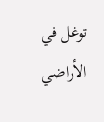توغل في الأراضي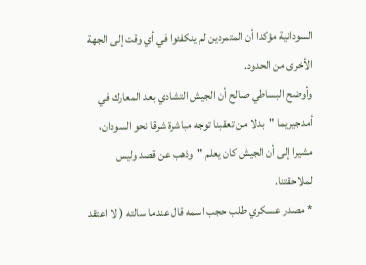السودانية مؤكدا أن المتمردين لم ينكفئوا في أي وقت إلى الجهة الأخرى من الحدود.
وأوضح البساطي صالح أن الجيش التشادي بعد المعارك في أمدجيريما "بدلا من تعقبنا توجه مباشرة شرقا نحو السودان، مشيرا إلى أن الجيش كان يعلم "وذهب عن قصد وليس لملاحقتنا.
* مصدر عسكري طلب حجب اسمه قال عندما سالته ( لا اعتقد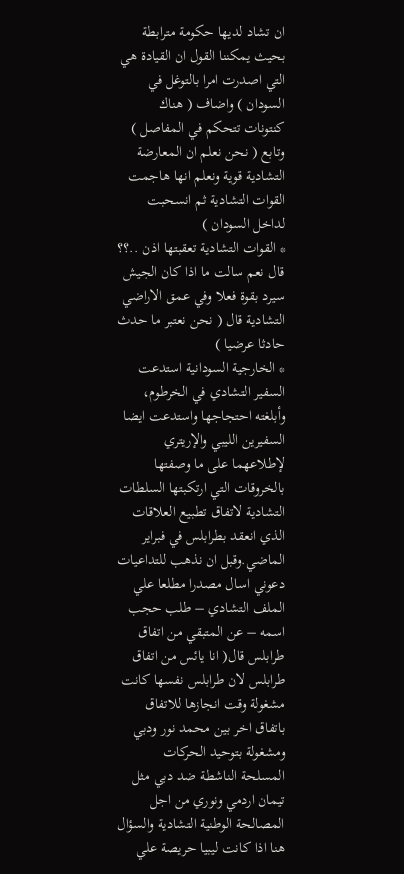ان تشاد لديها حكومة مترابطة بحيث يمكننا القول ان القيادة هي التي اصدرت امرا بالتوغل في السودان ) واضاف ( هناك كنتونات تتحكم في المفاصل ) وتابع ( نحن نعلم ان المعارضة التشادية قوية ونعلم انها هاجمت القوات التشادية ثم انسحبت لداخل السودان )
* القوات التشادية تعقبتها اذن ..؟؟ قال نعم سالت ما اذا كان الجيش سيرد بقوة فعلا وفي عمق الاراضي التشادية قال ( نحن نعتبر ما حدث حادثا عرضيا )
* الخارجية السودانية استدعت السفير التشادي في الخرطوم، وأبلغته احتجاجها واستدعت ايضا السفيرين الليبي والإريتري لإطلاعهما على ما وصفتها بالخروقات التي ارتكبتها السلطات التشادية لاتفاق تطبيع العلاقات الذي انعقد بطرابلس في فبراير الماضي.وقبل ان نذهب للتداعيات دعوني اسال مصدرا مطلعا علي الملف التشادي – طلب حجب اسمه – عن المتبقي من اتفاق طرابلس قال( انا يائس من اتفاق طرابلس لان طرابلس نفسها كانت مشغولة وقت انجازها للاتفاق باتفاق اخر بين محمد نور ودبي ومشغولة بتوحيد الحركات المسلحة الناشطة ضد دبي مثل تيمان اردمي ونوري من اجل المصالحة الوطنية التشادية والسؤال هنا اذا كانت ليبيا حريصة علي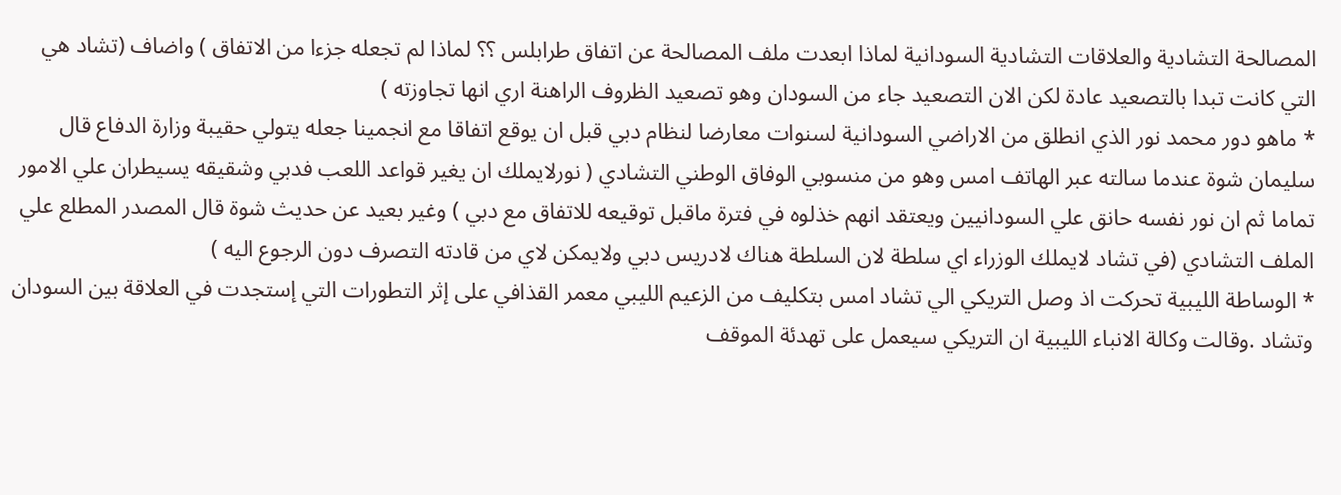المصالحة التشادية والعلاقات التشادية السودانية لماذا ابعدت ملف المصالحة عن اتفاق طرابلس ؟؟ لماذا لم تجعله جزءا من الاتفاق ) واضاف (تشاد هي التي كانت تبدا بالتصعيد عادة لكن الان التصعيد جاء من السودان وهو تصعيد الظروف الراهنة اري انها تجاوزته )
* ماهو دور محمد نور الذي انطلق من الاراضي السودانية لسنوات معارضا لنظام دبي قبل ان يوقع اتفاقا مع انجمينا جعله يتولي حقيبة وزارة الدفاع قال سليمان شوة عندما سالته عبر الهاتف امس وهو من منسوبي الوفاق الوطني التشادي ( نورلايملك ان يغير قواعد اللعب فدبي وشقيقه يسيطران علي الامور تماما ثم ان نور نفسه حانق علي السودانيين ويعتقد انهم خذلوه في فترة ماقبل توقيعه للاتفاق مع دبي ) وغير بعيد عن حديث شوة قال المصدر المطلع علي الملف التشادي (في تشاد لايملك الوزراء اي سلطة لان السلطة هناك لادريس دبي ولايمكن لاي من قادته التصرف دون الرجوع اليه )
* الوساطة الليبية تحركت اذ وصل التريكي الي تشاد امس بتكليف من الزعيم الليبي معمر القذافي على إثر التطورات التي إستجدت في العلاقة بين السودان وتشاد .وقالت وكالة الانباء الليبية ان التريكي سيعمل على تهدئة الموقف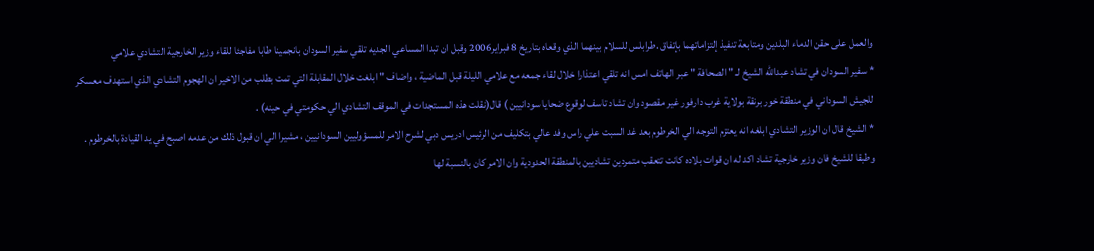والعمل على حقن الدماء البلدين ومتابعة تنفيذ إلتزاماتهما بإتفاق .طرابلس للسلام بينهما الذي وقعاه بتاريخ 8 فبراير2006 وقبل ان تبدا المساعي الجديه تلقي سفير السودان بانجمينا طابا مفاجئا للقاء وزير الخارجية التشادي علامي
* سفير السودان في تشاد عبدالله الشيخ لـ " الصحافة " عبر الهاتف امس انه تلقي اعتذارا خلال لقاء جمعه مع علامي الليلة قبل الماضية ، واضاف " ابلغت خلال المقابلة التي تمت بطلب من الاخير ان الهجوم التشادي الذي استهدف معسكر للجيش السوداني في منطقة خور برنقة بولاية غرب دارفور غير مقصود وان تشاد تاسف لوقوع ضحايا سودانيين ) قال(نقلت هذه المستجدات في الموقف التشادي الي حكومتي في حينه) .
* الشيخ قال ان الوزير التشادي ابلغه انه يعتزم التوجه الي الخرطوم بعد غد السبت علي راس وفد عالي بتكليف من الرئيس ادريس دبي لشرح الامر للمسؤوليين السودانيين ، مشيرا الي ان قبول ذلك من عدمه اصبح في يد القيادة بالخرطوم . وطبقا للشيخ فان وزير خارجية تشاد اكد له ان قوات بلاده كانت تتعقب متمردين تشاديين بالمنطقة الحدودية وان الامر كان بالنسبة لها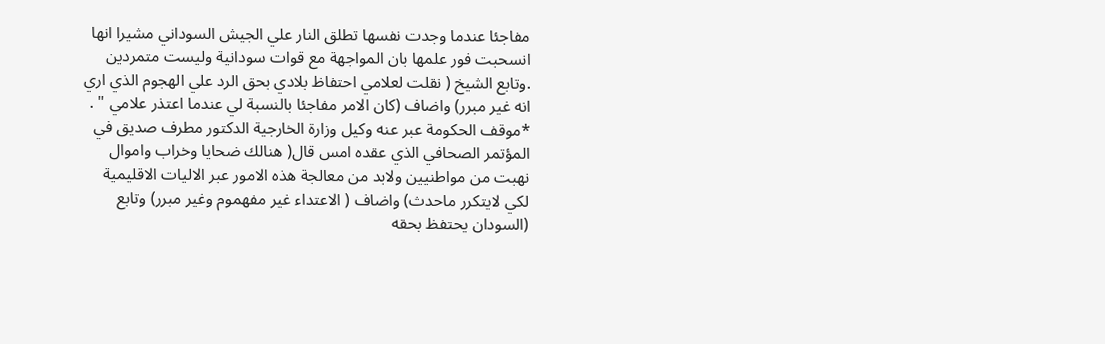مفاجئا عندما وجدت نفسها تطلق النار علي الجيش السوداني مشيرا انها انسحبت فور علمها بان المواجهة مع قوات سودانية وليست متمردين .وتابع الشيخ ( نقلت لعلامي احتفاظ بلادي بحق الرد علي الهجوم الذي اري انه غير مبرر) واضاف (كان الامر مفاجئا بالنسبة لي عندما اعتذر علامي " .
*موقف الحكومة عبر عنه وكيل وزارة الخارجية الدكتور مطرف صديق في المؤتمر الصحافي الذي عقده امس قال( هنالك ضحايا وخراب واموال نهبت من مواطنيين ولابد من معالجة هذه الامور عبر الاليات الاقليمية لكي لايتكرر ماحدث) واضاف ( الاعتداء غير مفهموم وغير مبرر) وتابع (السودان يحتفظ بحقه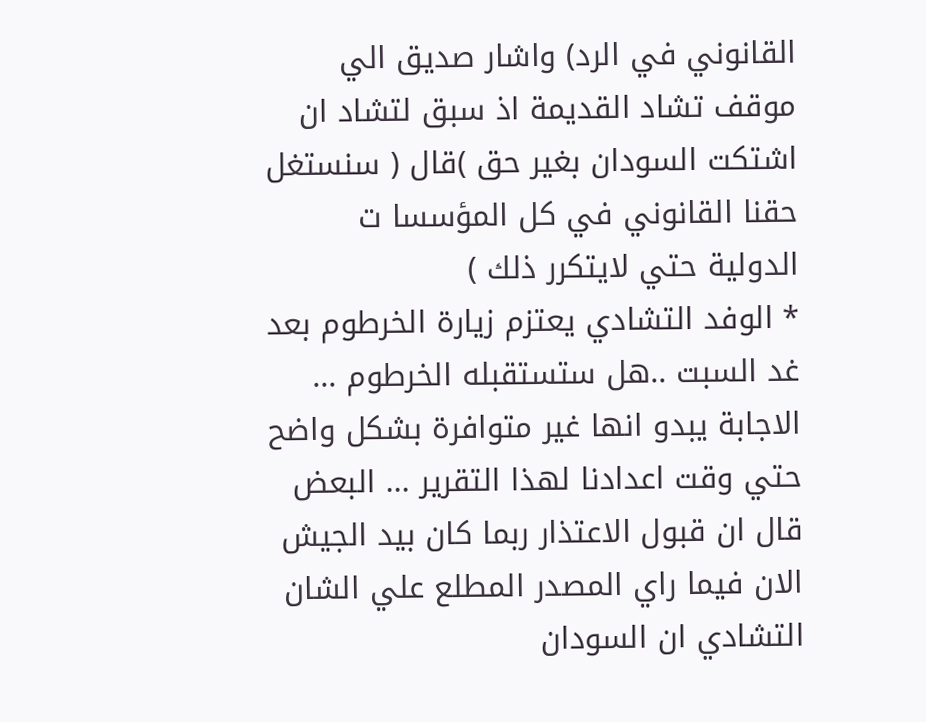القانوني في الرد) واشار صديق الي موقف تشاد القديمة اذ سبق لتشاد ان اشتكت السودان بغير حق )قال ( سنستغل حقنا القانوني في كل المؤسسا ت الدولية حتي لايتكرر ذلك )
* الوفد التشادي يعتزم زيارة الخرطوم بعد غد السبت ..هل ستستقبله الخرطوم ... الاجابة يبدو انها غير متوافرة بشكل واضح حتي وقت اعدادنا لهذا التقرير ... البعض قال ان قبول الاعتذار ربما كان بيد الجيش الان فيما راي المصدر المطلع علي الشان التشادي ان السودان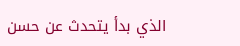الذي بدأ يتحدث عن حسن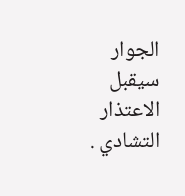الجوار سيقبل الاعتذار التشادي .